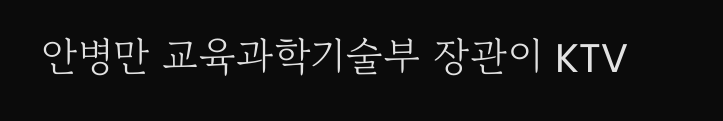안병만 교육과학기술부 장관이 KTV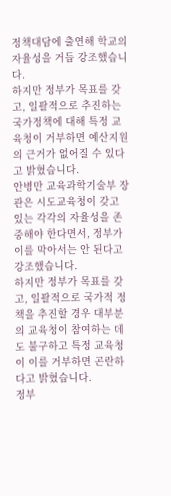정책대담에 출연해 학교의 자율성을 거듭 강조했습니다.
하지만 정부가 목표를 갖고, 일괄적으로 추진하는 국가정책에 대해 특정 교육청이 거부하면 예산지원의 근거가 없어질 수 있다고 밝혔습니다.
안병만 교육과학기술부 장관은 시도교육청이 갖고 있는 각각의 자율성을 존중해야 한다면서, 정부가 이를 막아서는 안 된다고 강조했습니다.
하지만 정부가 목표를 갖고, 일괄적으로 국가적 정책을 추진할 경우 대부분의 교육청이 참여하는 데도 불구하고 특정 교육청이 이를 거부하면 곤란하다고 밝혔습니다.
정부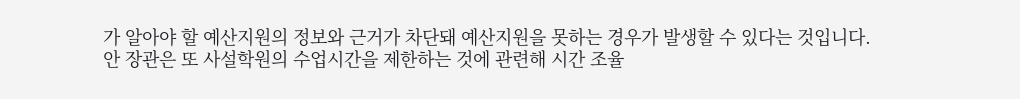가 알아야 할 예산지원의 정보와 근거가 차단돼 예산지원을 못하는 경우가 발생할 수 있다는 것입니다.
안 장관은 또 사설학원의 수업시간을 제한하는 것에 관련해 시간 조율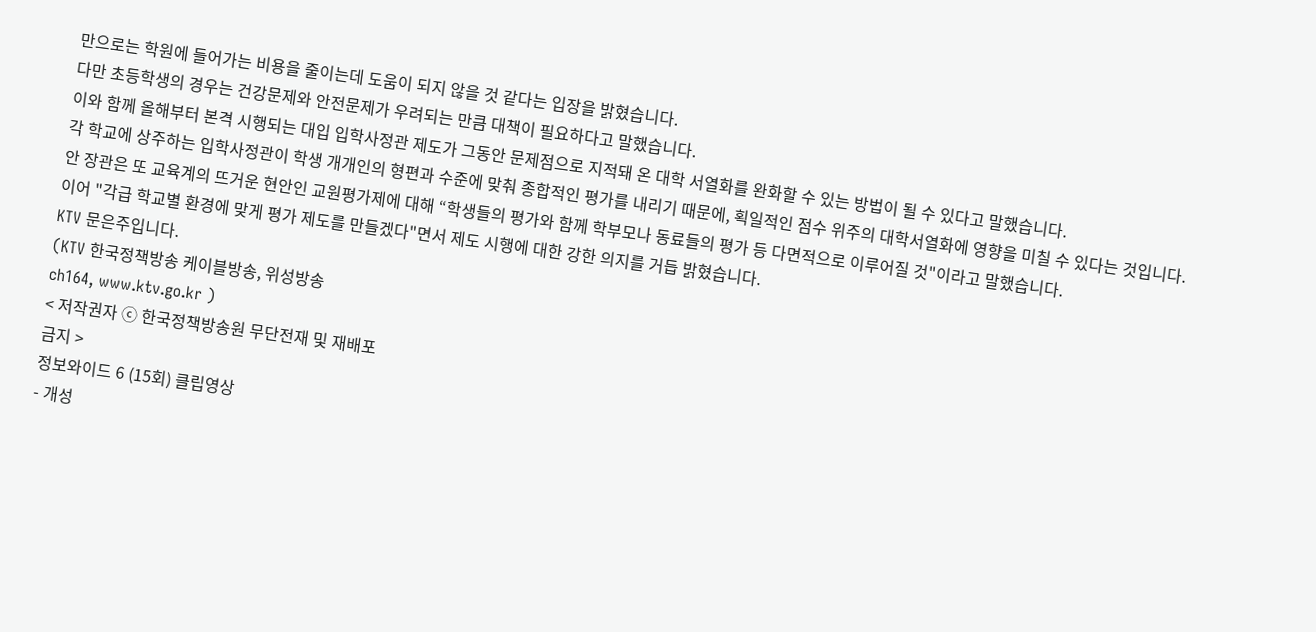만으로는 학원에 들어가는 비용을 줄이는데 도움이 되지 않을 것 같다는 입장을 밝혔습니다.
다만 초등학생의 경우는 건강문제와 안전문제가 우려되는 만큼 대책이 필요하다고 말했습니다.
이와 함께 올해부터 본격 시행되는 대입 입학사정관 제도가 그동안 문제점으로 지적돼 온 대학 서열화를 완화할 수 있는 방법이 될 수 있다고 말했습니다.
각 학교에 상주하는 입학사정관이 학생 개개인의 형편과 수준에 맞춰 종합적인 평가를 내리기 때문에, 획일적인 점수 위주의 대학서열화에 영향을 미칠 수 있다는 것입니다.
안 장관은 또 교육계의 뜨거운 현안인 교원평가제에 대해 “학생들의 평가와 함께 학부모나 동료들의 평가 등 다면적으로 이루어질 것"이라고 말했습니다.
이어 "각급 학교별 환경에 맞게 평가 제도를 만들겠다"면서 제도 시행에 대한 강한 의지를 거듭 밝혔습니다.
KTV 문은주입니다.
(KTV 한국정책방송 케이블방송, 위성방송
ch164, www.ktv.go.kr )
< 저작권자 ⓒ 한국정책방송원 무단전재 및 재배포
금지 >
정보와이드 6 (15회) 클립영상
- 개성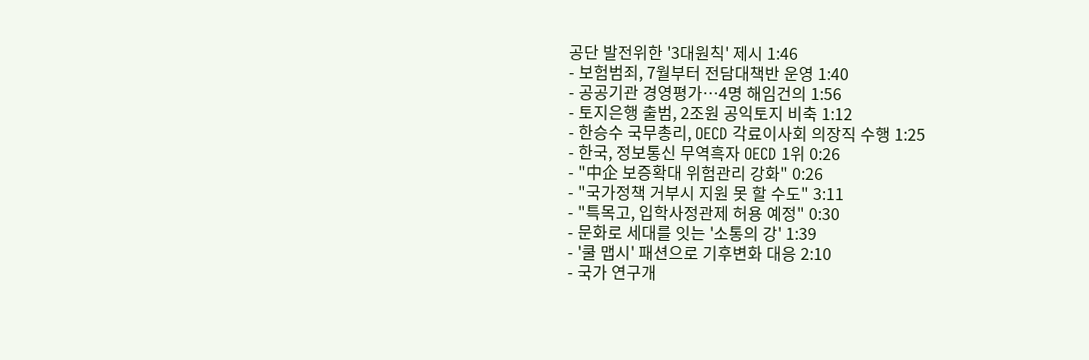공단 발전위한 '3대원칙' 제시 1:46
- 보험범죄, 7월부터 전담대책반 운영 1:40
- 공공기관 경영평가…4명 해임건의 1:56
- 토지은행 출범, 2조원 공익토지 비축 1:12
- 한승수 국무총리, OECD 각료이사회 의장직 수행 1:25
- 한국, 정보통신 무역흑자 OECD 1위 0:26
- "中企 보증확대 위험관리 강화" 0:26
- "국가정책 거부시 지원 못 할 수도" 3:11
- "특목고, 입학사정관제 허용 예정" 0:30
- 문화로 세대를 잇는 '소통의 강' 1:39
- '쿨 맵시' 패션으로 기후변화 대응 2:10
- 국가 연구개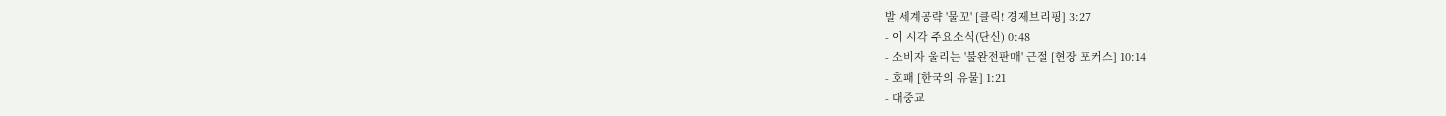발 세계공략 '물꼬' [클릭! 경제브리핑] 3:27
- 이 시각 주요소식(단신) 0:48
- 소비자 울리는 '불완전판매' 근절 [현장 포커스] 10:14
- 호패 [한국의 유물] 1:21
- 대중교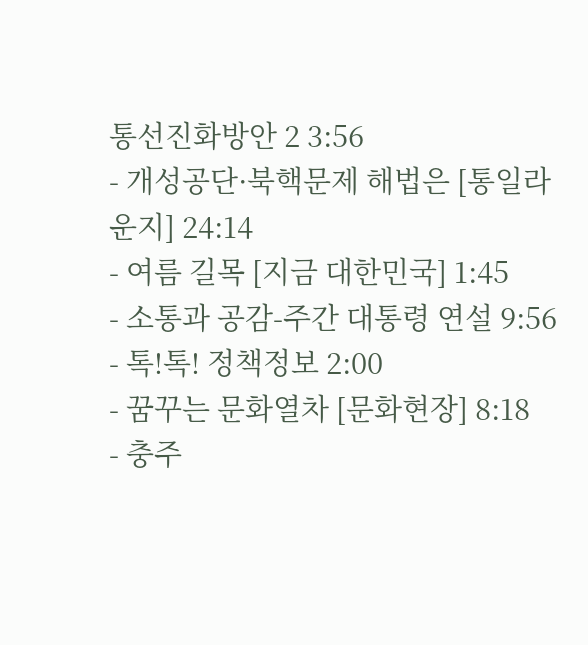통선진화방안 2 3:56
- 개성공단·북핵문제 해법은 [통일라운지] 24:14
- 여름 길목 [지금 대한민국] 1:45
- 소통과 공감-주간 대통령 연설 9:56
- 톡!톡! 정책정보 2:00
- 꿈꾸는 문화열차 [문화현장] 8:18
- 충주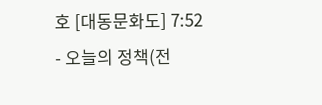호 [대동문화도] 7:52
- 오늘의 정책(전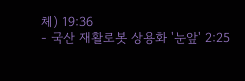체) 19:36
- 국산 재활로봇 상용화 '눈앞' 2:25